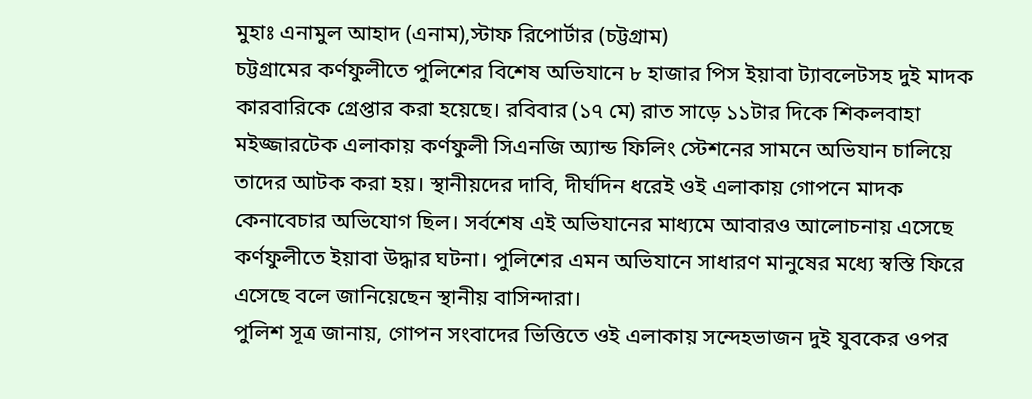মুহাঃ এনামুল আহাদ (এনাম),স্টাফ রিপোর্টার (চট্টগ্রাম)
চট্টগ্রামের কর্ণফুলীতে পুলিশের বিশেষ অভিযানে ৮ হাজার পিস ইয়াবা ট্যাবলেটসহ দুই মাদক কারবারিকে গ্রেপ্তার করা হয়েছে। রবিবার (১৭ মে) রাত সাড়ে ১১টার দিকে শিকলবাহা মইজ্জারটেক এলাকায় কর্ণফুলী সিএনজি অ্যান্ড ফিলিং স্টেশনের সামনে অভিযান চালিয়ে তাদের আটক করা হয়। স্থানীয়দের দাবি, দীর্ঘদিন ধরেই ওই এলাকায় গোপনে মাদক কেনাবেচার অভিযোগ ছিল। সর্বশেষ এই অভিযানের মাধ্যমে আবারও আলোচনায় এসেছে কর্ণফুলীতে ইয়াবা উদ্ধার ঘটনা। পুলিশের এমন অভিযানে সাধারণ মানুষের মধ্যে স্বস্তি ফিরে এসেছে বলে জানিয়েছেন স্থানীয় বাসিন্দারা।
পুলিশ সূত্র জানায়, গোপন সংবাদের ভিত্তিতে ওই এলাকায় সন্দেহভাজন দুই যুবকের ওপর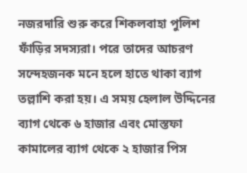নজরদারি শুরু করে শিকলবাহা পুলিশ ফাঁড়ির সদস্যরা। পরে তাদের আচরণ সন্দেহজনক মনে হলে হাতে থাকা ব্যাগ তল্লাশি করা হয়। এ সময় হেলাল উদ্দিনের ব্যাগ থেকে ৬ হাজার এবং মোস্তফা কামালের ব্যাগ থেকে ২ হাজার পিস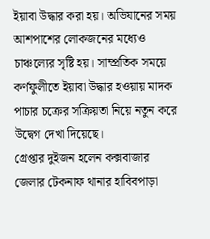ইয়াবা উদ্ধার করা হয়। অভিযানের সময় আশপাশের লোকজনের মধ্যেও চাঞ্চল্যের সৃষ্টি হয়। সাম্প্রতিক সময়ে কর্ণফুলীতে ইয়াবা উদ্ধার হওয়ায় মাদক পাচার চক্রের সক্রিয়তা নিয়ে নতুন করে উদ্বেগ দেখা দিয়েছে।
গ্রেপ্তার দুইজন হলেন কক্সবাজার জেলার টেকনাফ থানার হাবিবপাড়া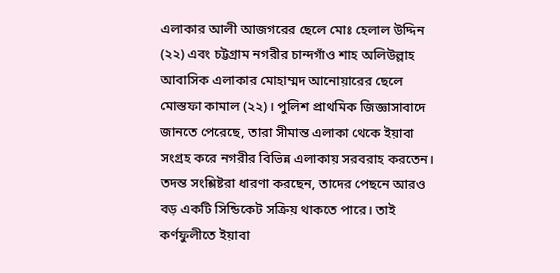এলাকার আলী আজগরের ছেলে মোঃ হেলাল উদ্দিন (২২) এবং চট্টগ্রাম নগরীর চান্দগাঁও শাহ অলিউল্লাহ আবাসিক এলাকার মোহাম্মদ আনোয়ারের ছেলে মোস্তফা কামাল (২২)। পুলিশ প্রাথমিক জিজ্ঞাসাবাদে জানতে পেরেছে, তারা সীমান্ত এলাকা থেকে ইয়াবা সংগ্রহ করে নগরীর বিভিন্ন এলাকায় সরবরাহ করতেন। তদন্ত সংশ্লিষ্টরা ধারণা করছেন, তাদের পেছনে আরও বড় একটি সিন্ডিকেট সক্রিয় থাকতে পারে। তাই কর্ণফুলীতে ইয়াবা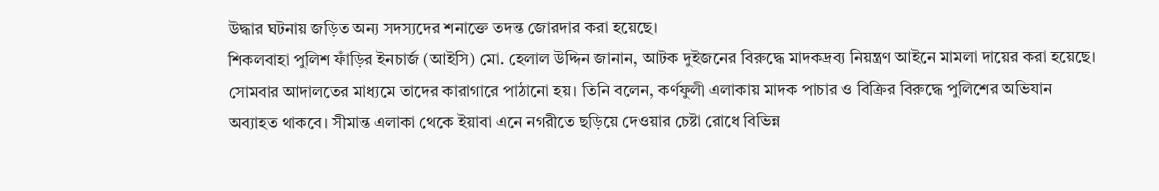উদ্ধার ঘটনায় জড়িত অন্য সদস্যদের শনাক্তে তদন্ত জোরদার করা হয়েছে।
শিকলবাহা পুলিশ ফাঁড়ির ইনচার্জ (আইসি) মো. হেলাল উদ্দিন জানান, আটক দুইজনের বিরুদ্ধে মাদকদ্রব্য নিয়ন্ত্রণ আইনে মামলা দায়ের করা হয়েছে। সোমবার আদালতের মাধ্যমে তাদের কারাগারে পাঠানো হয়। তিনি বলেন, কর্ণফুলী এলাকায় মাদক পাচার ও বিক্রির বিরুদ্ধে পুলিশের অভিযান অব্যাহত থাকবে। সীমান্ত এলাকা থেকে ইয়াবা এনে নগরীতে ছড়িয়ে দেওয়ার চেষ্টা রোধে বিভিন্ন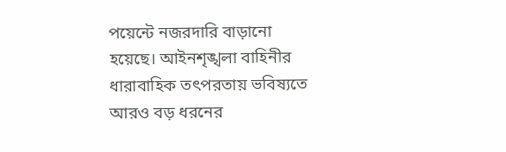পয়েন্টে নজরদারি বাড়ানো হয়েছে। আইনশৃঙ্খলা বাহিনীর ধারাবাহিক তৎপরতায় ভবিষ্যতে আরও বড় ধরনের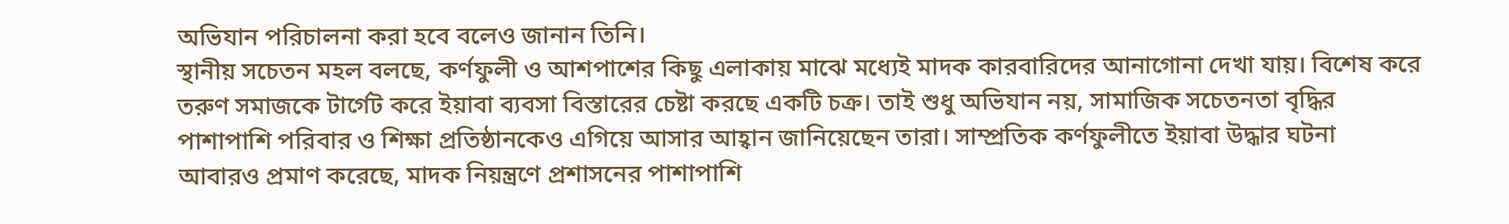অভিযান পরিচালনা করা হবে বলেও জানান তিনি।
স্থানীয় সচেতন মহল বলছে, কর্ণফুলী ও আশপাশের কিছু এলাকায় মাঝে মধ্যেই মাদক কারবারিদের আনাগোনা দেখা যায়। বিশেষ করে তরুণ সমাজকে টার্গেট করে ইয়াবা ব্যবসা বিস্তারের চেষ্টা করছে একটি চক্র। তাই শুধু অভিযান নয়, সামাজিক সচেতনতা বৃদ্ধির পাশাপাশি পরিবার ও শিক্ষা প্রতিষ্ঠানকেও এগিয়ে আসার আহ্বান জানিয়েছেন তারা। সাম্প্রতিক কর্ণফুলীতে ইয়াবা উদ্ধার ঘটনা আবারও প্রমাণ করেছে, মাদক নিয়ন্ত্রণে প্রশাসনের পাশাপাশি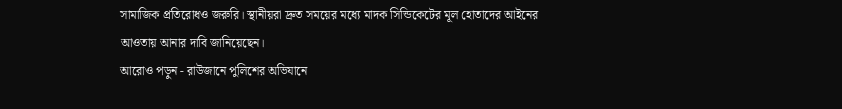সামাজিক প্রতিরোধও জরুরি। স্থানীয়রা দ্রুত সময়ের মধ্যে মাদক সিন্ডিকেটের মূল হোতাদের আইনের আওতায় আনার দাবি জানিয়েছেন।
আরোও পড়ুন - রাউজানে পুলিশের অভিযানে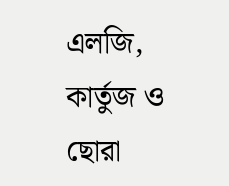এলজি, কার্তুজ ও ছোরা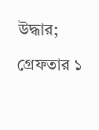উদ্ধার; গ্রেফতার ১